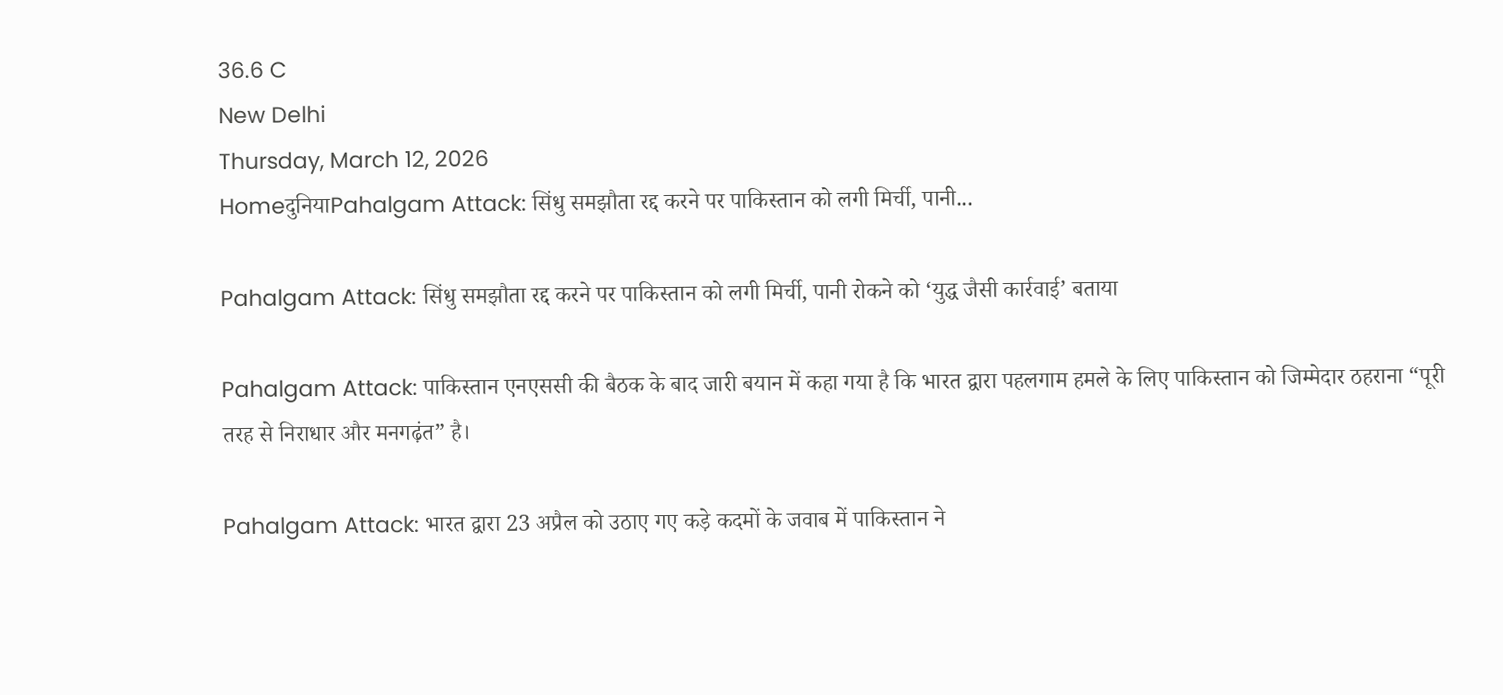36.6 C
New Delhi
Thursday, March 12, 2026
HomeदुनियाPahalgam Attack: सिंधु समझौता रद्द करने पर पाकिस्तान को लगी मिर्ची, पानी...

Pahalgam Attack: सिंधु समझौता रद्द करने पर पाकिस्तान को लगी मिर्ची, पानी रोकने को ‘युद्ध जैसी कार्रवाई’ बताया

Pahalgam Attack: पाकिस्तान एनएससी की बैठक के बाद जारी बयान में कहा गया है कि भारत द्वारा पहलगाम हमले के लिए पाकिस्तान को जिम्मेदार ठहराना “पूरी तरह से निराधार और मनगढ़ंत” है।

Pahalgam Attack: भारत द्वारा 23 अप्रैल को उठाए गए कड़े कदमों के जवाब में पाकिस्तान ने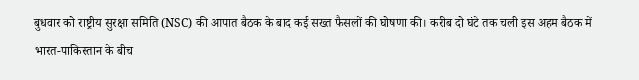बुधवार को राष्ट्रीय सुरक्षा समिति (NSC) की आपात बैठक के बाद कई सख्त फैसलों की घोषणा की। करीब दो घंटे तक चली इस अहम बैठक में भारत-पाकिस्तान के बीच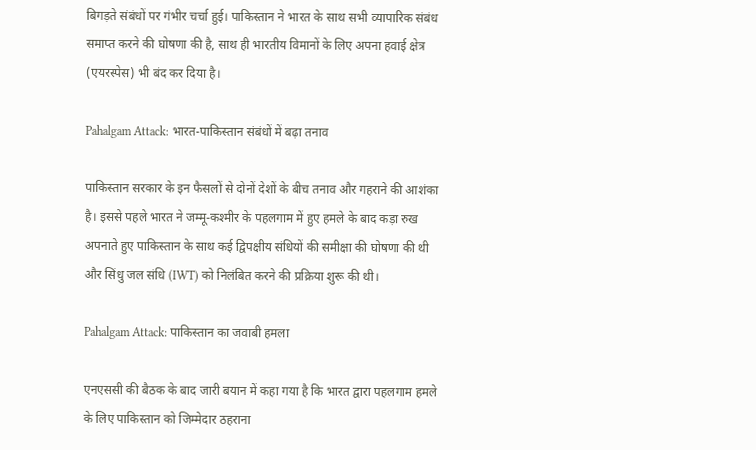बिगड़ते संबंधों पर गंभीर चर्चा हुई। पाकिस्तान ने भारत के साथ सभी व्यापारिक संबंध समाप्त करने की घोषणा की है, साथ ही भारतीय विमानों के लिए अपना हवाई क्षेत्र (एयरस्पेस) भी बंद कर दिया है।

Pahalgam Attack: भारत-पाकिस्तान संबंधों में बढ़ा तनाव

पाकिस्तान सरकार के इन फैसलों से दोनों देशों के बीच तनाव और गहराने की आशंका है। इससे पहले भारत ने जम्मू-कश्मीर के पहलगाम में हुए हमले के बाद कड़ा रुख अपनाते हुए पाकिस्तान के साथ कई द्विपक्षीय संधियों की समीक्षा की घोषणा की थी और सिंधु जल संधि (IWT) को निलंबित करने की प्रक्रिया शुरू की थी।

Pahalgam Attack: पाकिस्तान का जवाबी हमला

एनएससी की बैठक के बाद जारी बयान में कहा गया है कि भारत द्वारा पहलगाम हमले के लिए पाकिस्तान को जिम्मेदार ठहराना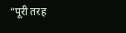“पूरी तरह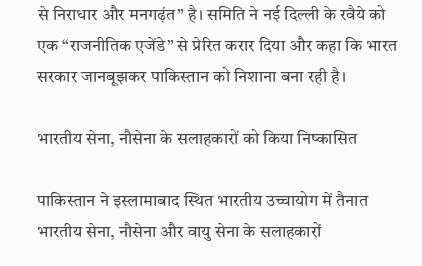से निराधार और मनगढ़ंत” है। समिति ने नई दिल्ली के रवैये को एक “राजनीतिक एजेंडे” से प्रेरित करार दिया और कहा कि भारत सरकार जानबूझकर पाकिस्तान को निशाना बना रही है।

भारतीय सेना, नौसेना के सलाहकारों को किया निष्कासित

पाकिस्तान ने इस्लामाबाद स्थित भारतीय उच्चायोग में तैनात भारतीय सेना, नौसेना और वायु सेना के सलाहकारों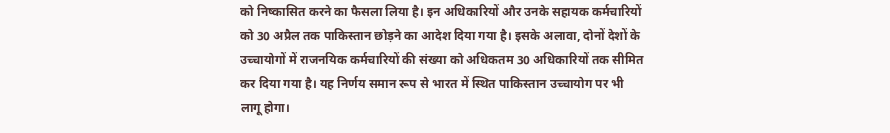को निष्कासित करने का फैसला लिया है। इन अधिकारियों और उनके सहायक कर्मचारियों को 30 अप्रैल तक पाकिस्तान छोड़ने का आदेश दिया गया है। इसके अलावा, दोनों देशों के उच्चायोगों में राजनयिक कर्मचारियों की संख्या को अधिकतम 30 अधिकारियों तक सीमित कर दिया गया है। यह निर्णय समान रूप से भारत में स्थित पाकिस्तान उच्चायोग पर भी लागू होगा।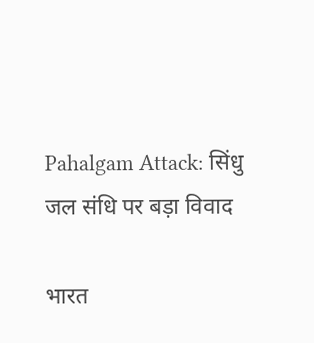Pahalgam Attack: सिंधु जल संधि पर बड़ा विवाद

भारत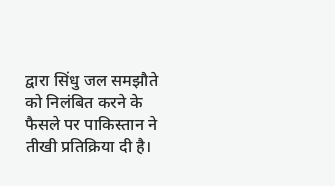द्वारा सिंधु जल समझौते को निलंबित करने के फैसले पर पाकिस्तान ने तीखी प्रतिक्रिया दी है।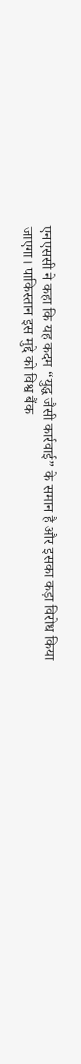एनएससी ने कहा कि यह कदम “युद्ध जैसी कार्रवाई” के समान है और इसका कड़ा विरोध किया जाएगा। पाकिस्तान इस मुद्दे को विश्व बैंक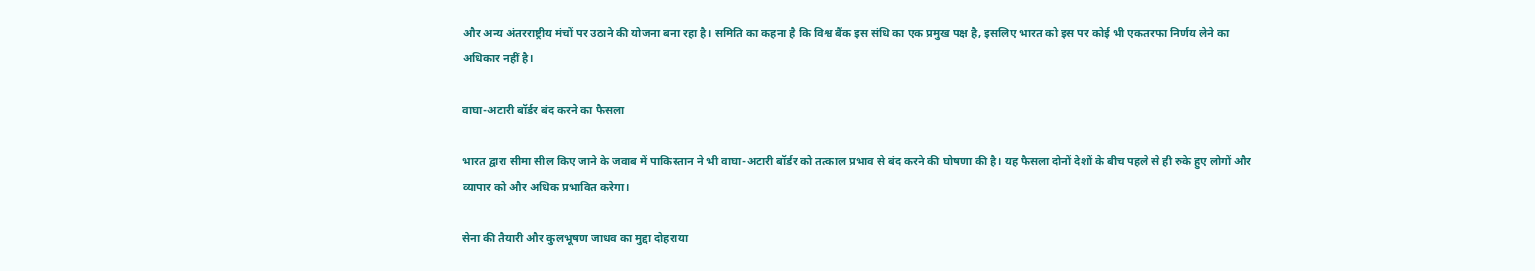और अन्य अंतरराष्ट्रीय मंचों पर उठाने की योजना बना रहा है। समिति का कहना है कि विश्व बैंक इस संधि का एक प्रमुख पक्ष है, इसलिए भारत को इस पर कोई भी एकतरफा निर्णय लेने का अधिकार नहीं है।

वाघा-अटारी बॉर्डर बंद करने का फैसला

भारत द्वारा सीमा सील किए जाने के जवाब में पाकिस्तान ने भी वाघा-अटारी बॉर्डर को तत्काल प्रभाव से बंद करने की घोषणा की है। यह फैसला दोनों देशों के बीच पहले से ही रुके हुए लोगों और व्यापार को और अधिक प्रभावित करेगा।

सेना की तैयारी और कुलभूषण जाधव का मुद्दा दोहराया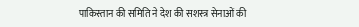पाकिस्तान की समिति ने देश की सशस्त्र सेनाओं की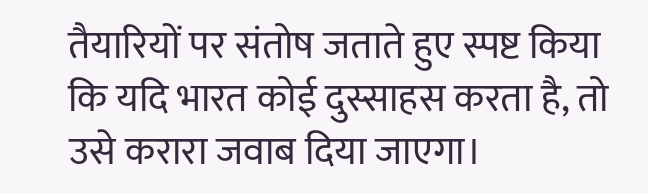तैयारियों पर संतोष जताते हुए स्पष्ट किया कि यदि भारत कोई दुस्साहस करता है, तो उसे करारा जवाब दिया जाएगा।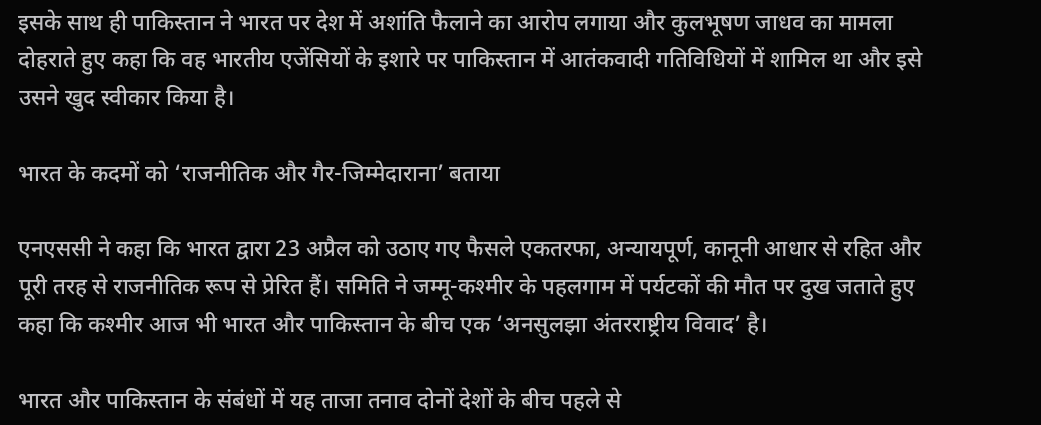इसके साथ ही पाकिस्तान ने भारत पर देश में अशांति फैलाने का आरोप लगाया और कुलभूषण जाधव का मामला दोहराते हुए कहा कि वह भारतीय एजेंसियों के इशारे पर पाकिस्तान में आतंकवादी गतिविधियों में शामिल था और इसे उसने खुद स्वीकार किया है।

भारत के कदमों को ‘राजनीतिक और गैर-जिम्मेदाराना’ बताया

एनएससी ने कहा कि भारत द्वारा 23 अप्रैल को उठाए गए फैसले एकतरफा, अन्यायपूर्ण, कानूनी आधार से रहित और पूरी तरह से राजनीतिक रूप से प्रेरित हैं। समिति ने जम्मू-कश्मीर के पहलगाम में पर्यटकों की मौत पर दुख जताते हुए कहा कि कश्मीर आज भी भारत और पाकिस्तान के बीच एक ‘अनसुलझा अंतरराष्ट्रीय विवाद’ है।

भारत और पाकिस्तान के संबंधों में यह ताजा तनाव दोनों देशों के बीच पहले से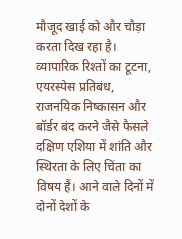मौजूद खाई को और चौड़ा करता दिख रहा है। व्यापारिक रिश्तों का टूटना, एयरस्पेस प्रतिबंध, राजनयिक निष्कासन और बॉर्डर बंद करने जैसे फैसले दक्षिण एशिया में शांति और स्थिरता के लिए चिंता का विषय हैं। आने वाले दिनों में दोनों देशों के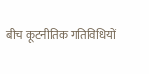बीच कूटनीतिक गतिविधियों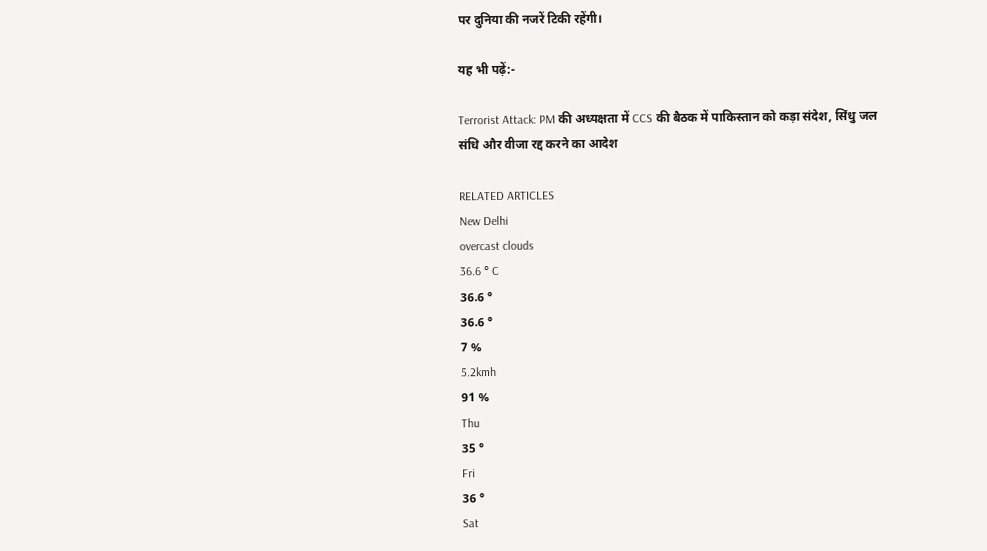पर दुनिया की नजरें टिकी रहेंगी।

यह भी पढ़ें:-

Terrorist Attack: PM की अध्यक्षता में CCS की बैठक में पाकिस्तान को कड़ा संदेश, सिंधु जल संधि और वीजा रद्द करने का आदेश

RELATED ARTICLES
New Delhi
overcast clouds
36.6 ° C
36.6 °
36.6 °
7 %
5.2kmh
91 %
Thu
35 °
Fri
36 °
Sat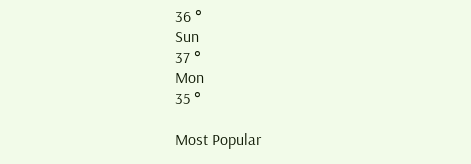36 °
Sun
37 °
Mon
35 °

Most Popular